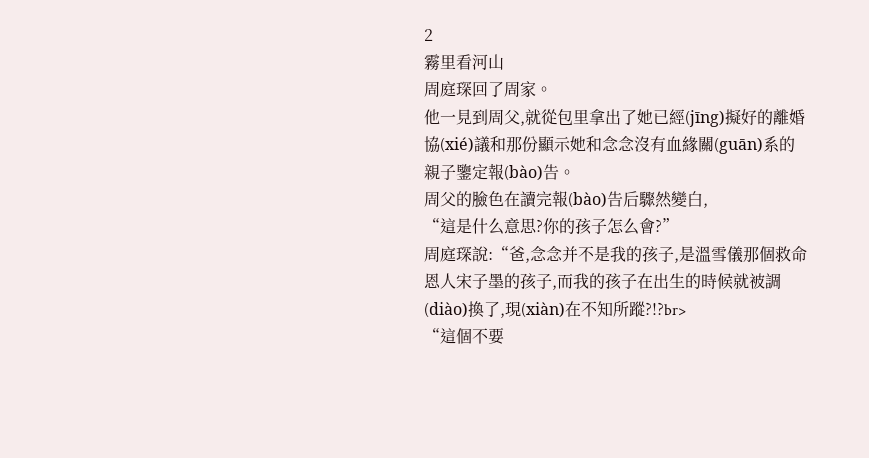2
霧里看河山
周庭琛回了周家。
他一見到周父,就從包里拿出了她已經(jīng)擬好的離婚協(xié)議和那份顯示她和念念沒有血緣關(guān)系的親子鑒定報(bào)告。
周父的臉色在讀完報(bào)告后驟然變白,
“這是什么意思?你的孩子怎么會?”
周庭琛說:“爸,念念并不是我的孩子,是溫雪儀那個救命恩人宋子墨的孩子,而我的孩子在出生的時候就被調(diào)換了,現(xiàn)在不知所蹤?!?br>
“這個不要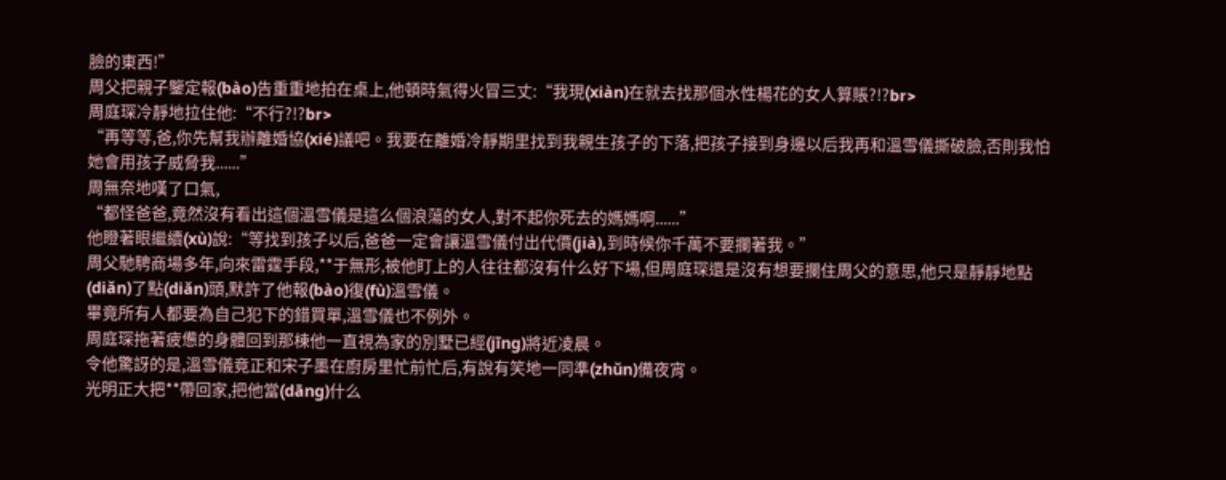臉的東西!”
周父把親子鑒定報(bào)告重重地拍在桌上,他頓時氣得火冒三丈:“我現(xiàn)在就去找那個水性楊花的女人算賬?!?br>
周庭琛冷靜地拉住他:“不行?!?br>
“再等等,爸,你先幫我辦離婚協(xié)議吧。我要在離婚冷靜期里找到我親生孩子的下落,把孩子接到身邊以后我再和溫雪儀撕破臉,否則我怕她會用孩子威脅我......”
周無奈地嘆了口氣,
“都怪爸爸,竟然沒有看出這個溫雪儀是這么個浪蕩的女人,對不起你死去的媽媽啊......”
他瞪著眼繼續(xù)說:“等找到孩子以后,爸爸一定會讓溫雪儀付出代價(jià),到時候你千萬不要攔著我。”
周父馳騁商場多年,向來雷霆手段,**于無形,被他盯上的人往往都沒有什么好下場,但周庭琛還是沒有想要攔住周父的意思,他只是靜靜地點(diǎn)了點(diǎn)頭,默許了他報(bào)復(fù)溫雪儀。
畢竟所有人都要為自己犯下的錯買單,溫雪儀也不例外。
周庭琛拖著疲憊的身體回到那棟他一直視為家的別墅已經(jīng)將近凌晨。
令他驚訝的是,溫雪儀竟正和宋子墨在廚房里忙前忙后,有說有笑地一同準(zhǔn)備夜宵。
光明正大把**帶回家,把他當(dāng)什么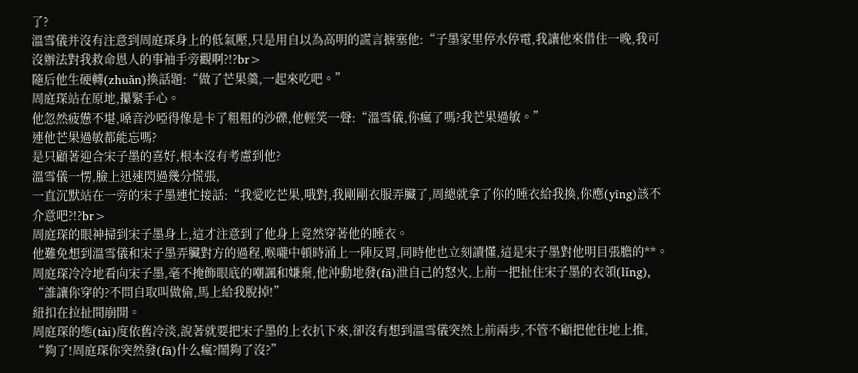了?
溫雪儀并沒有注意到周庭琛身上的低氣壓,只是用自以為高明的謊言搪塞他:“子墨家里停水停電,我讓他來借住一晚,我可沒辦法對我救命恩人的事袖手旁觀啊?!?br>
隨后他生硬轉(zhuǎn)換話題:“做了芒果羹,一起來吃吧。”
周庭琛站在原地,攥緊手心。
他忽然疲憊不堪,嗓音沙啞得像是卡了粗粗的沙礫,他輕笑一聲:“溫雪儀,你瘋了嗎?我芒果過敏。”
連他芒果過敏都能忘嗎?
是只顧著迎合宋子墨的喜好,根本沒有考慮到他?
溫雪儀一愣,臉上迅速閃過幾分慌張,
一直沉默站在一旁的宋子墨連忙接話:“我愛吃芒果,哦對,我剛剛衣服弄臟了,周總就拿了你的睡衣給我換,你應(yīng)該不介意吧?!?br>
周庭琛的眼神掃到宋子墨身上,這才注意到了他身上竟然穿著他的睡衣。
他難免想到溫雪儀和宋子墨弄臟對方的過程,喉嚨中頓時涌上一陣反胃,同時他也立刻讀懂,這是宋子墨對他明目張膽的**。
周庭琛冷冷地看向宋子墨,毫不掩飾眼底的嘲諷和嫌棄,他沖動地發(fā)泄自己的怒火,上前一把扯住宋子墨的衣領(lǐng),
“誰讓你穿的?不問自取叫做偷,馬上給我脫掉!”
紐扣在拉扯間崩開。
周庭琛的態(tài)度依舊冷淡,說著就要把宋子墨的上衣扒下來,卻沒有想到溫雪儀突然上前兩步,不管不顧把他往地上推,
“夠了!周庭琛你突然發(fā)什么瘋?鬧夠了沒?”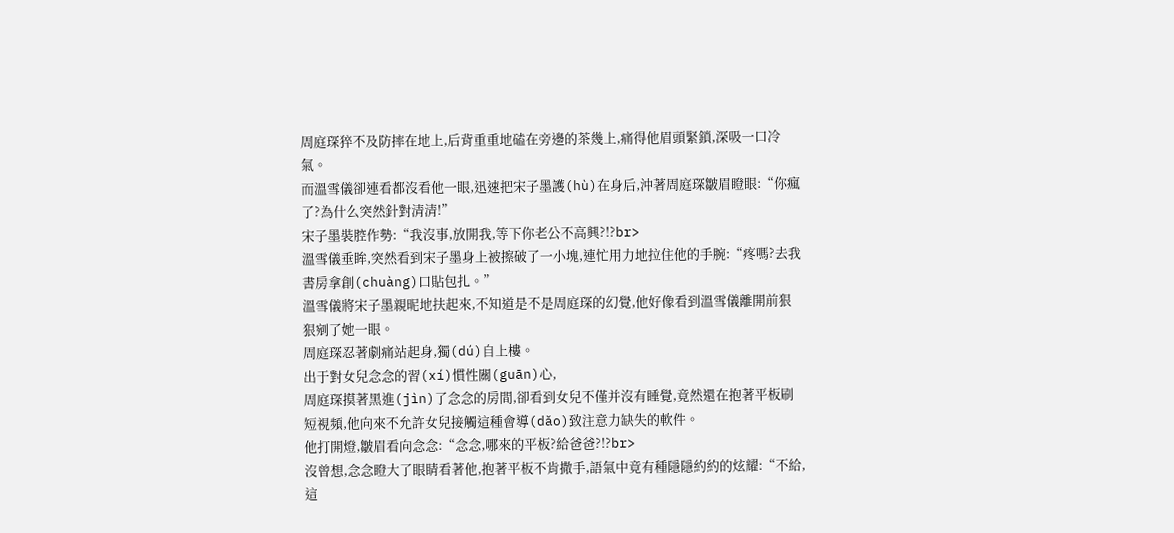周庭琛猝不及防摔在地上,后背重重地磕在旁邊的茶幾上,痛得他眉頭緊鎖,深吸一口冷氣。
而溫雪儀卻連看都沒看他一眼,迅速把宋子墨護(hù)在身后,沖著周庭琛皺眉瞪眼:“你瘋了?為什么突然針對清清!”
宋子墨裝腔作勢:“我沒事,放開我,等下你老公不高興?!?br>
溫雪儀垂眸,突然看到宋子墨身上被擦破了一小塊,連忙用力地拉住他的手腕:“疼嗎?去我書房拿創(chuàng)口貼包扎。”
溫雪儀將宋子墨親昵地扶起來,不知道是不是周庭琛的幻覺,他好像看到溫雪儀離開前狠狠剜了她一眼。
周庭琛忍著劇痛站起身,獨(dú)自上樓。
出于對女兒念念的習(xí)慣性關(guān)心,
周庭琛摸著黑進(jìn)了念念的房間,卻看到女兒不僅并沒有睡覺,竟然還在抱著平板刷短視頻,他向來不允許女兒接觸這種會導(dǎo)致注意力缺失的軟件。
他打開燈,皺眉看向念念:“念念,哪來的平板?給爸爸?!?br>
沒曾想,念念瞪大了眼睛看著他,抱著平板不肯撒手,語氣中竟有種隱隱約約的炫耀:“不給,這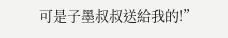可是子墨叔叔送給我的!”